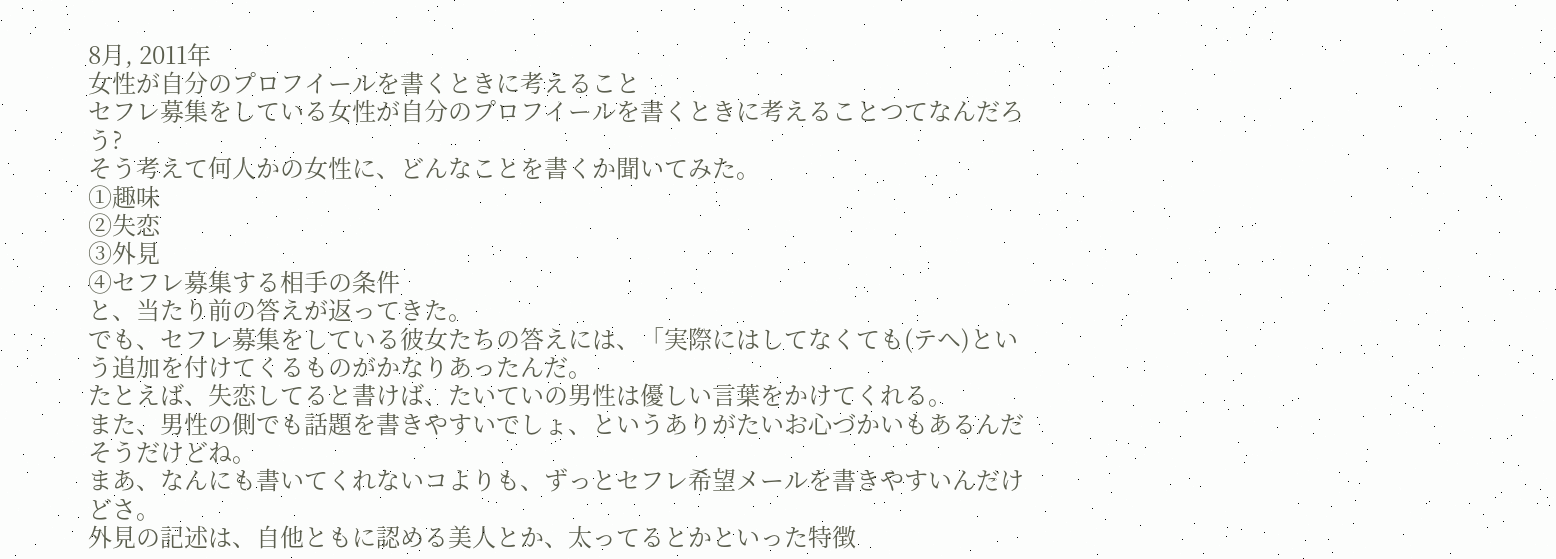8月, 2011年
女性が自分のプロフイールを書くときに考えること
セフレ募集をしている女性が自分のプロフイールを書くときに考えることつてなんだろう?
そう考えて何人かの女性に、どんなことを書くか聞いてみた。
①趣味
②失恋
③外見
④セフレ募集する相手の条件
と、当たり前の答えが返ってきた。
でも、セフレ募集をしている彼女たちの答えには、「実際にはしてなくても(テヘ)という追加を付けてくるものがかなりあったんだ。
たとえば、失恋してると書けば、たいていの男性は優しい言葉をかけてくれる。
また、男性の側でも話題を書きやすいでしょ、というありがたいお心づかいもあるんだそうだけどね。
まあ、なんにも書いてくれないコよりも、ずっとセフレ希望メールを書きやすいんだけどさ。
外見の記述は、自他ともに認める美人とか、太ってるとかといった特徴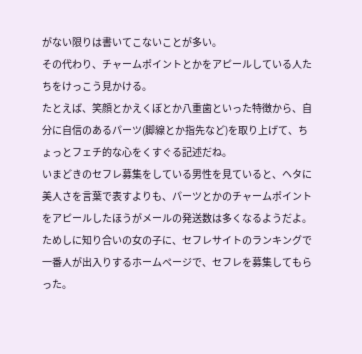がない限りは書いてこないことが多い。
その代わり、チャームポイントとかをアピールしている人たちをけっこう見かける。
たとえば、笑顔とかえくぼとか八重歯といった特徴から、自分に自信のあるパーツ(脚線とか指先など)を取り上げて、ちょっとフェチ的な心をくすぐる記述だね。
いまどきのセフレ募集をしている男性を見ていると、ヘタに美人さを言葉で表すよりも、パーツとかのチャームポイントをアピールしたほうがメールの発送数は多くなるようだよ。
ためしに知り合いの女の子に、セフレサイトのランキングで一番人が出入りするホームページで、セフレを募集してもらった。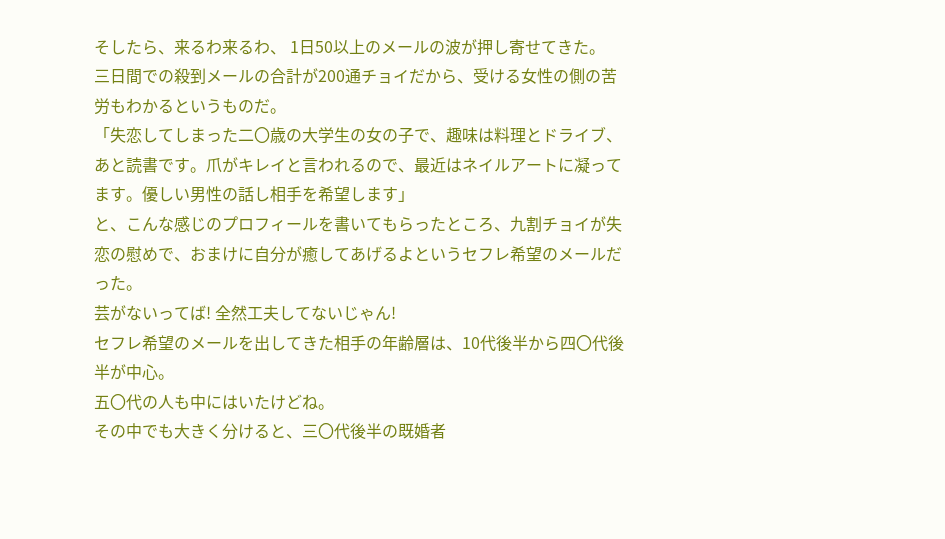そしたら、来るわ来るわ、 1日50以上のメールの波が押し寄せてきた。
三日間での殺到メールの合計が200通チョイだから、受ける女性の側の苦労もわかるというものだ。
「失恋してしまった二〇歳の大学生の女の子で、趣味は料理とドライブ、あと読書です。爪がキレイと言われるので、最近はネイルアートに凝ってます。優しい男性の話し相手を希望します」
と、こんな感じのプロフィールを書いてもらったところ、九割チョイが失恋の慰めで、おまけに自分が癒してあげるよというセフレ希望のメールだった。
芸がないってば! 全然工夫してないじゃん!
セフレ希望のメールを出してきた相手の年齢層は、10代後半から四〇代後半が中心。
五〇代の人も中にはいたけどね。
その中でも大きく分けると、三〇代後半の既婚者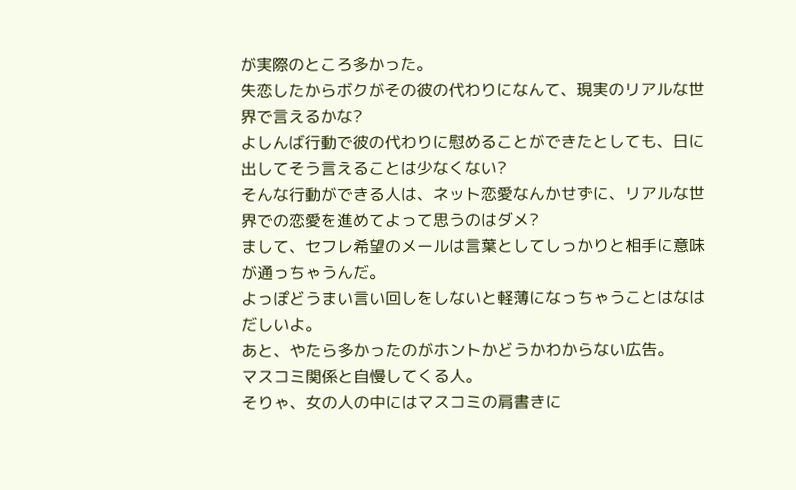が実際のところ多かった。
失恋したからボクがその彼の代わりになんて、現実のリアルな世界で言えるかな?
よしんば行動で彼の代わりに慰めることができたとしても、日に出してそう言えることは少なくない?
そんな行動ができる人は、ネット恋愛なんかせずに、リアルな世界での恋愛を進めてよって思うのはダメ?
まして、セフレ希望のメールは言葉としてしっかりと相手に意味が通っちゃうんだ。
よっぽどうまい言い回しをしないと軽薄になっちゃうことはなはだしいよ。
あと、やたら多かったのがホントかどうかわからない広告。
マスコミ関係と自慢してくる人。
そりゃ、女の人の中にはマスコミの肩書きに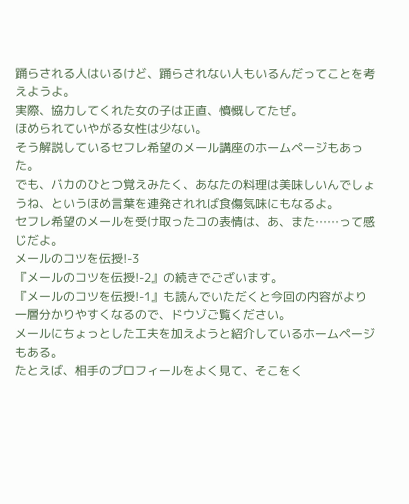踊らされる人はいるけど、踊らされない人もいるんだってことを考えようよ。
実際、協力してくれた女の子は正直、憤慨してたぜ。
ほめられていやがる女性は少ない。
そう解説しているセフレ希望のメール講座のホームページもあった。
でも、バカのひとつ覚えみたく、あなたの料理は美味しいんでしょうね、というほめ言葉を連発されれば食傷気味にもなるよ。
セフレ希望のメールを受け取ったコの表情は、あ、また……って感じだよ。
メールのコツを伝授!-3
『メールのコツを伝授!-2』の続きでございます。
『メールのコツを伝授!-1』も読んでいただくと今回の内容がより一層分かりやすくなるので、ドウゾご覧ください。
メールにちょっとした工夫を加えようと紹介しているホームページもある。
たとえば、相手のプロフィールをよく見て、そこをく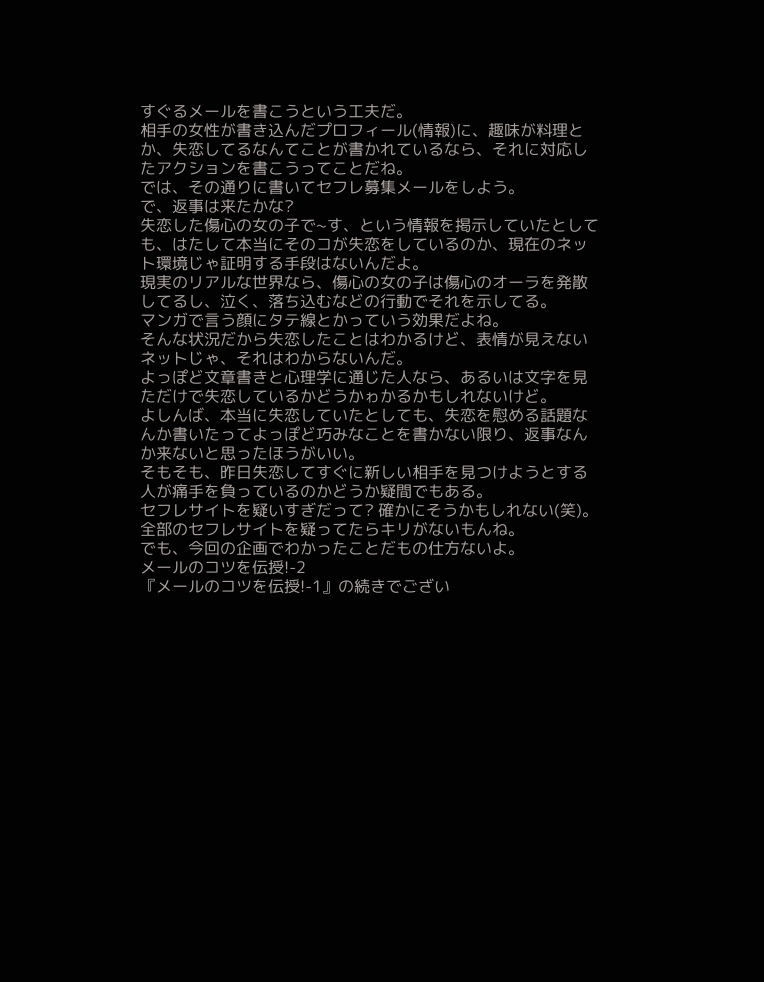すぐるメールを書こうという工夫だ。
相手の女性が書き込んだプロフィール(情報)に、趣味が料理とか、失恋してるなんてことが書かれているなら、それに対応したアクションを書こうってことだね。
では、その通りに書いてセフレ募集メールをしよう。
で、返事は来たかな?
失恋した傷心の女の子で~す、という情報を掲示していたとしても、はたして本当にそのコが失恋をしているのか、現在のネット環境じゃ証明する手段はないんだよ。
現実のリアルな世界なら、傷心の女の子は傷心のオーラを発散してるし、泣く、落ち込むなどの行動でそれを示してる。
マンガで言う顔にタテ線とかっていう効果だよね。
そんな状況だから失恋したことはわかるけど、表情が見えないネットじゃ、それはわからないんだ。
よっぽど文章書きと心理学に通じた人なら、あるいは文字を見ただけで失恋しているかどうかゎかるかもしれないけど。
よしんば、本当に失恋していたとしても、失恋を慰める話題なんか書いたってよっぽど巧みなことを書かない限り、返事なんか来ないと思ったほうがいい。
そもそも、昨日失恋してすぐに新しい相手を見つけようとする人が痛手を負っているのかどうか疑間でもある。
セフレサイトを疑いすぎだって? 確かにそうかもしれない(笑)。
全部のセフレサイトを疑ってたらキリがないもんね。
でも、今回の企画でわかったことだもの仕方ないよ。
メールのコツを伝授!-2
『メールのコツを伝授!-1』の続きでござい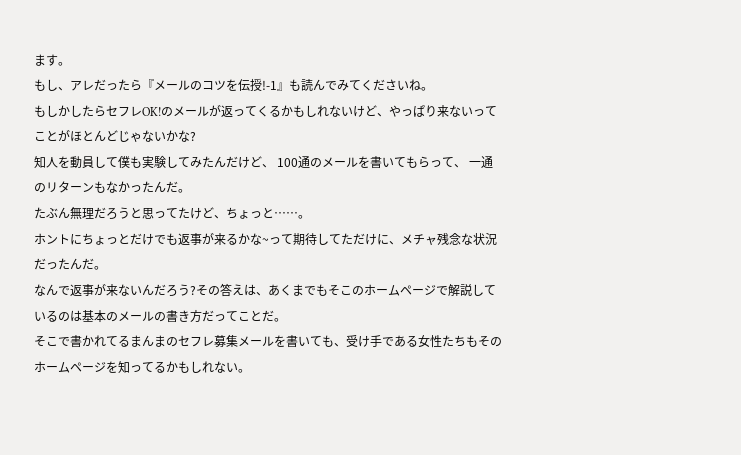ます。
もし、アレだったら『メールのコツを伝授!-1』も読んでみてくださいね。
もしかしたらセフレOK!のメールが返ってくるかもしれないけど、やっぱり来ないってことがほとんどじゃないかな?
知人を動員して僕も実験してみたんだけど、 100通のメールを書いてもらって、 一通のリターンもなかったんだ。
たぶん無理だろうと思ってたけど、ちょっと……。
ホントにちょっとだけでも返事が来るかな~って期待してただけに、メチャ残念な状況だったんだ。
なんで返事が来ないんだろう?その答えは、あくまでもそこのホームページで解説しているのは基本のメールの書き方だってことだ。
そこで書かれてるまんまのセフレ募集メールを書いても、受け手である女性たちもそのホームページを知ってるかもしれない。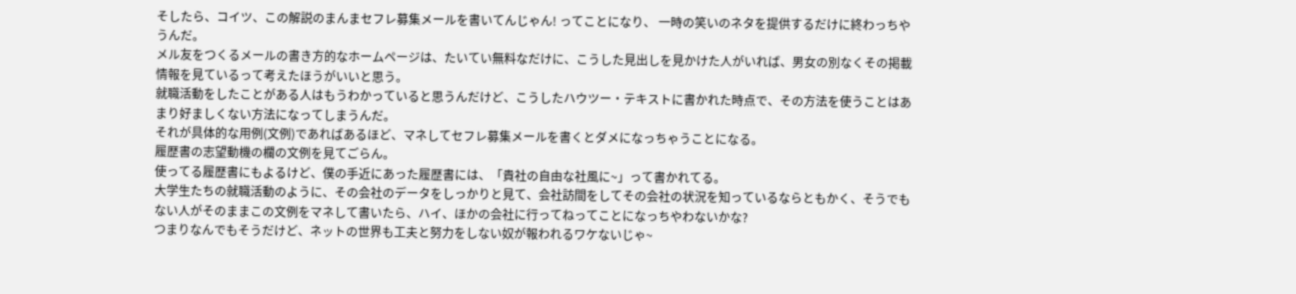そしたら、コイツ、この解説のまんまセフレ募集メールを書いてんじゃん! ってことになり、 一時の笑いのネタを提供するだけに終わっちやうんだ。
メル友をつくるメールの書き方的なホームページは、たいてい無料なだけに、こうした見出しを見かけた人がいれば、男女の別なくその掲載情報を見ているって考えたほうがいいと思う。
就職活動をしたことがある人はもうわかっていると思うんだけど、こうしたハウツー・テキストに書かれた時点で、その方法を使うことはあまり好ましくない方法になってしまうんだ。
それが具体的な用例(文例)であればあるほど、マネしてセフレ募集メールを書くとダメになっちゃうことになる。
履歴書の志望動機の欄の文例を見てごらん。
使ってる履歴書にもよるけど、僕の手近にあった履歴書には、「貴社の自由な社風に~」って書かれてる。
大学生たちの就職活動のように、その会社のデータをしっかりと見て、会社訪間をしてその会社の状況を知っているならともかく、そうでもない人がそのままこの文例をマネして書いたら、ハイ、ほかの会社に行ってねってことになっちやわないかな?
つまりなんでもそうだけど、ネットの世界も工夫と努力をしない奴が報われるワケないじゃ~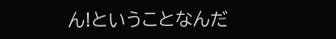ん!ということなんだ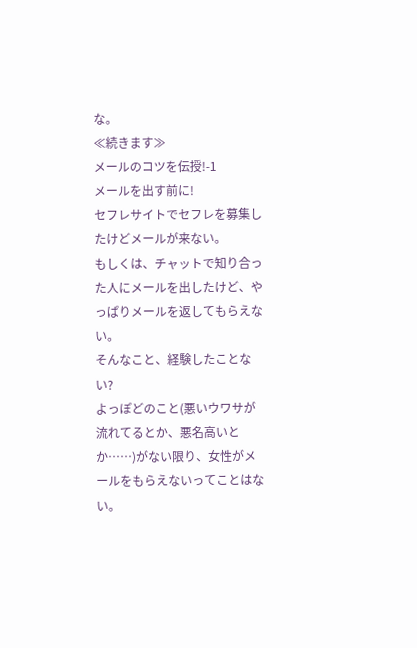な。
≪続きます≫
メールのコツを伝授!-1
メールを出す前に!
セフレサイトでセフレを募集したけどメールが来ない。
もしくは、チャットで知り合った人にメールを出したけど、やっぱりメールを返してもらえない。
そんなこと、経験したことない?
よっぽどのこと(悪いウワサが流れてるとか、悪名高いとか……)がない限り、女性がメールをもらえないってことはない。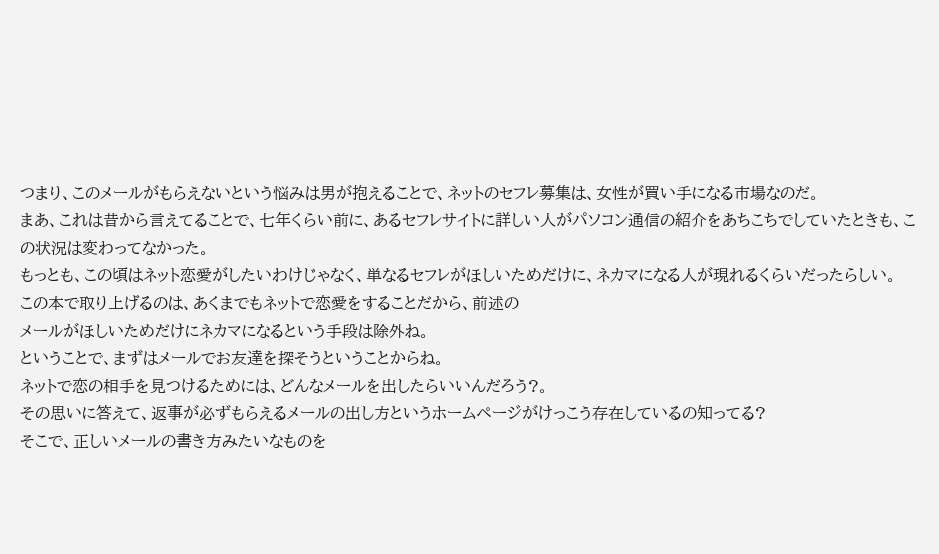つまり、このメールがもらえないという悩みは男が抱えることで、ネットのセフレ募集は、女性が買い手になる市場なのだ。
まあ、これは昔から言えてることで、七年くらい前に、あるセフレサイトに詳しい人がパソコン通信の紹介をあちこちでしていたときも、この状況は変わってなかった。
もっとも、この頃はネット恋愛がしたいわけじゃなく、単なるセフレがほしいためだけに、ネカマになる人が現れるくらいだったらしい。
この本で取り上げるのは、あくまでもネットで恋愛をすることだから、前述の
メールがほしいためだけにネカマになるという手段は除外ね。
ということで、まずはメールでお友達を探そうということからね。
ネットで恋の相手を見つけるためには、どんなメールを出したらいいんだろう?。
その思いに答えて、返事が必ずもらえるメールの出し方というホームページがけっこう存在しているの知ってる?
そこで、正しいメールの書き方みたいなものを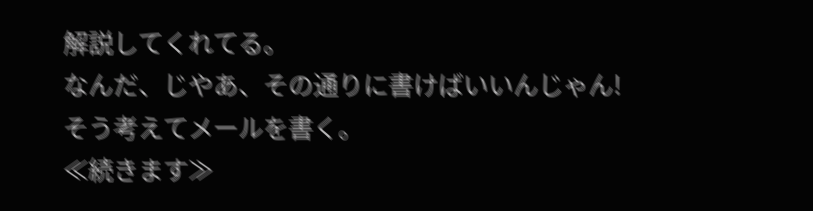解説してくれてる。
なんだ、じやあ、その通りに書けばいいんじゃん!
そう考えてメールを書く。
≪続きます≫